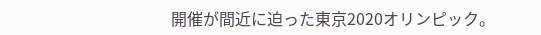開催が間近に迫った東京2020オリンピック。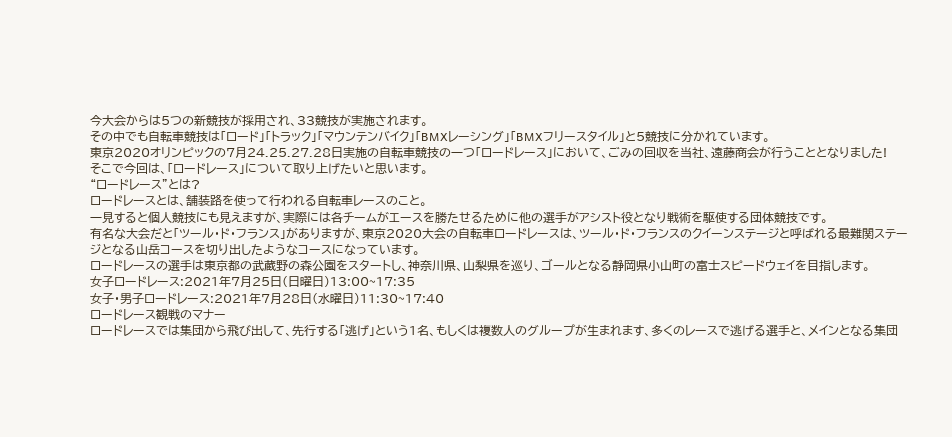今大会からは5つの新競技が採用され、33競技が実施されます。
その中でも自転車競技は「ロード」「トラック」「マウンテンバイク」「BMXレーシング」「BMXフリースタイル」と5競技に分かれています。
東京2020オリンピックの7月24.25.27.28日実施の自転車競技の一つ「ロードレース」において、ごみの回収を当社、遠藤商会が行うこととなりました!
そこで今回は、「ロードレース」について取り上げたいと思います。
“ロードレース”とは?
ロードレースとは、舗装路を使って行われる自転車レースのこと。
一見すると個人競技にも見えますが、実際には各チームがエースを勝たせるために他の選手がアシスト役となり戦術を駆使する団体競技です。
有名な大会だと「ツール・ド・フランス」がありますが、東京2020大会の自転車ロードレースは、ツール・ド・フランスのクイーンステージと呼ばれる最難関ステージとなる山岳コースを切り出したようなコースになっています。
ロードレースの選手は東京都の武蔵野の森公園をスタートし、神奈川県、山梨県を巡り、ゴールとなる静岡県小山町の富士スピードウェイを目指します。
女子ロードレース:2021年7月25日(日曜日)13:00~17:35
女子・男子ロードレース:2021年7月28日(水曜日)11:30~17:40
ロードレース観戦のマナー
ロードレースでは集団から飛び出して、先行する「逃げ」という1名、もしくは複数人のグループが生まれます、多くのレースで逃げる選手と、メインとなる集団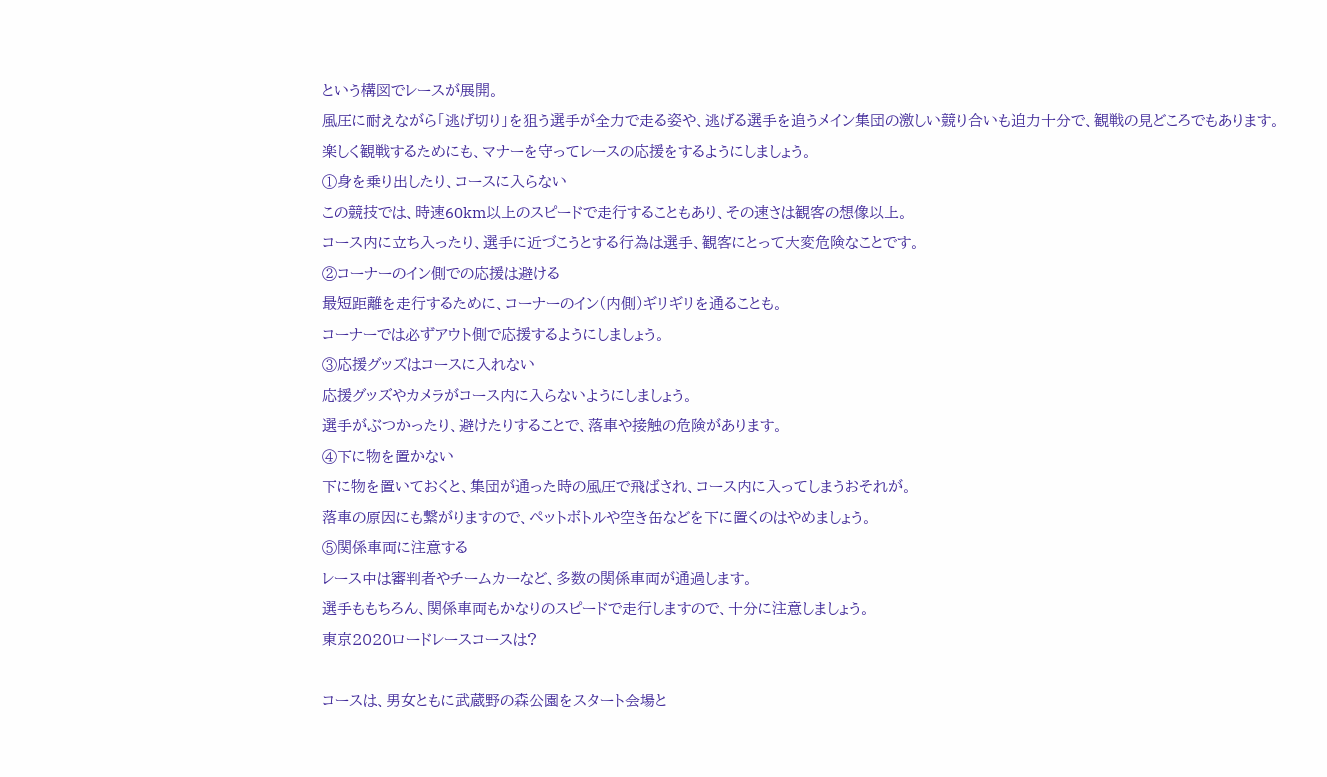という構図でレースが展開。
風圧に耐えながら「逃げ切り」を狙う選手が全力で走る姿や、逃げる選手を追うメイン集団の激しい競り合いも迫力十分で、観戦の見どころでもあります。
楽しく観戦するためにも、マナーを守ってレースの応援をするようにしましょう。
①身を乗り出したり、コースに入らない
この競技では、時速60km以上のスピードで走行することもあり、その速さは観客の想像以上。
コース内に立ち入ったり、選手に近づこうとする行為は選手、観客にとって大変危険なことです。
②コーナーのイン側での応援は避ける
最短距離を走行するために、コーナーのイン(内側)ギリギリを通ることも。
コーナーでは必ずアウト側で応援するようにしましょう。
③応援グッズはコースに入れない
応援グッズやカメラがコース内に入らないようにしましょう。
選手がぶつかったり、避けたりすることで、落車や接触の危険があります。
④下に物を置かない
下に物を置いておくと、集団が通った時の風圧で飛ばされ、コース内に入ってしまうおそれが。
落車の原因にも繋がりますので、ペットボトルや空き缶などを下に置くのはやめましょう。
⑤関係車両に注意する
レース中は審判者やチームカーなど、多数の関係車両が通過します。
選手ももちろん、関係車両もかなりのスピードで走行しますので、十分に注意しましょう。
東京2020ロードレースコースは?

コースは、男女ともに武蔵野の森公園をスタート会場と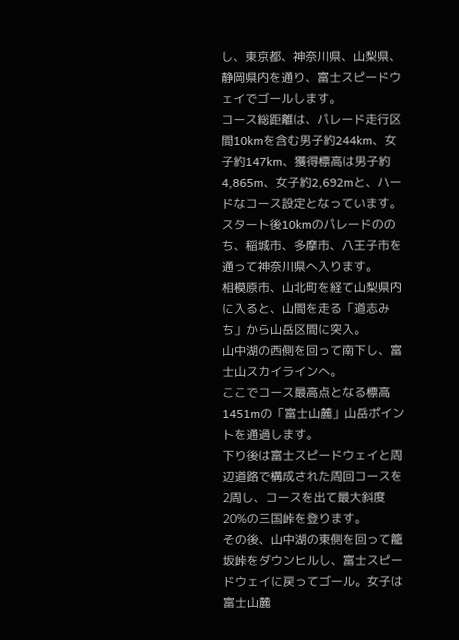し、東京都、神奈川県、山梨県、静岡県内を通り、富士スピードウェイでゴールします。
コース総距離は、パレード走行区間10kmを含む男子約244km、女子約147km、獲得標高は男子約4,865m、女子約2,692mと、ハードなコース設定となっています。
スタート後10kmのパレードののち、稲城市、多摩市、八王子市を通って神奈川県へ入ります。
相模原市、山北町を経て山梨県内に入ると、山間を走る「道志みち」から山岳区間に突入。
山中湖の西側を回って南下し、富士山スカイラインへ。
ここでコース最高点となる標高1451mの「富士山麓」山岳ポイントを通過します。
下り後は富士スピードウェイと周辺道路で構成された周回コースを2周し、コースを出て最大斜度20%の三国峠を登ります。
その後、山中湖の東側を回って籠坂峠をダウンヒルし、富士スピードウェイに戻ってゴール。女子は富士山麓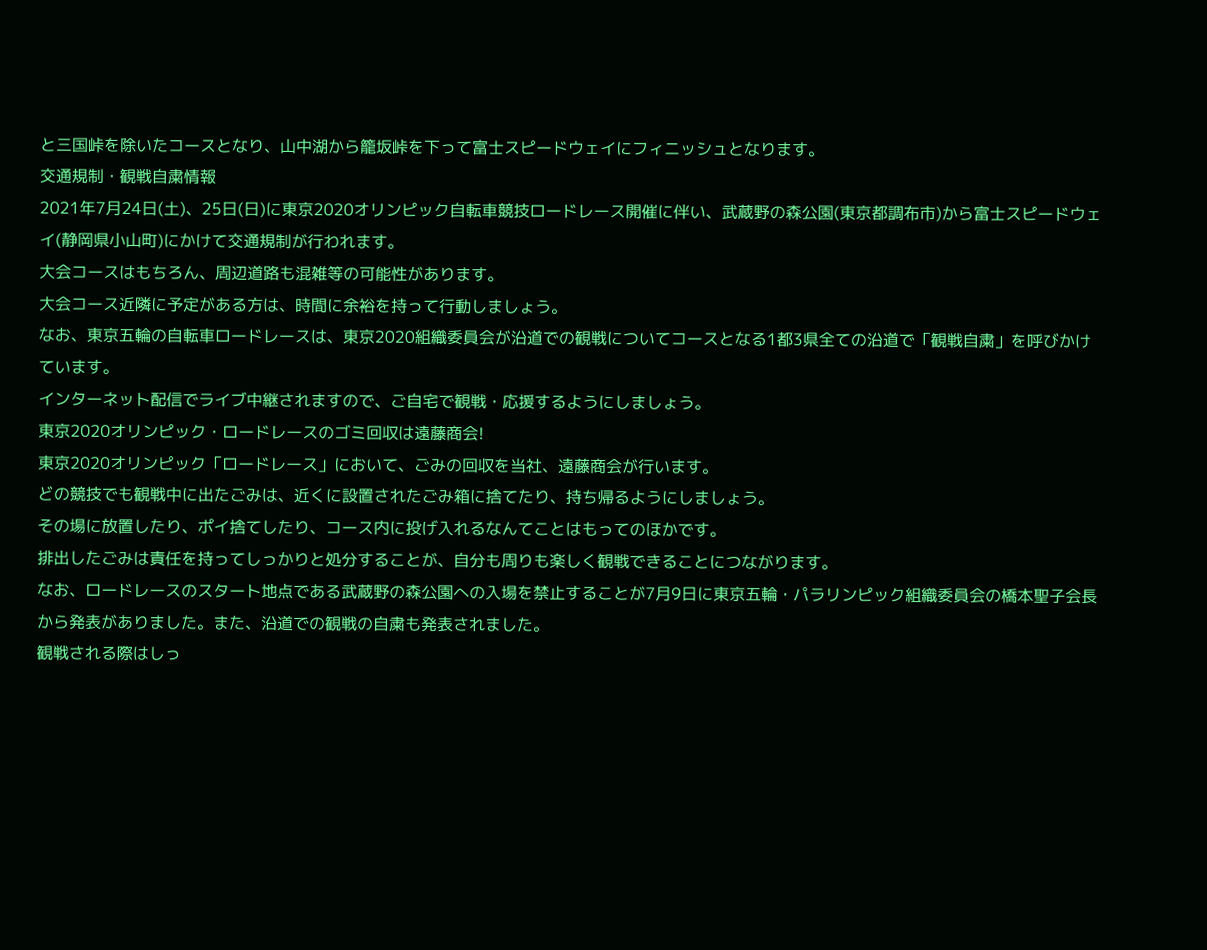と三国峠を除いたコースとなり、山中湖から籠坂峠を下って富士スピードウェイにフィニッシュとなります。
交通規制・観戦自粛情報
2021年7月24日(土)、25日(日)に東京2020オリンピック自転車競技ロードレース開催に伴い、武蔵野の森公園(東京都調布市)から富士スピードウェイ(静岡県小山町)にかけて交通規制が行われます。
大会コースはもちろん、周辺道路も混雑等の可能性があります。
大会コース近隣に予定がある方は、時間に余裕を持って行動しましょう。
なお、東京五輪の自転車ロードレースは、東京2020組織委員会が沿道での観戦についてコースとなる1都3県全ての沿道で「観戦自粛」を呼びかけています。
インターネット配信でライブ中継されますので、ご自宅で観戦・応援するようにしましょう。
東京2020オリンピック・ロードレースのゴミ回収は遠藤商会!
東京2020オリンピック「ロードレース」において、ごみの回収を当社、遠藤商会が行います。
どの競技でも観戦中に出たごみは、近くに設置されたごみ箱に捨てたり、持ち帰るようにしましょう。
その場に放置したり、ポイ捨てしたり、コース内に投げ入れるなんてことはもってのほかです。
排出したごみは責任を持ってしっかりと処分することが、自分も周りも楽しく観戦できることにつながります。
なお、ロードレースのスタート地点である武蔵野の森公園への入場を禁止することが7月9日に東京五輪・パラリンピック組織委員会の橋本聖子会長から発表がありました。また、沿道での観戦の自粛も発表されました。
観戦される際はしっ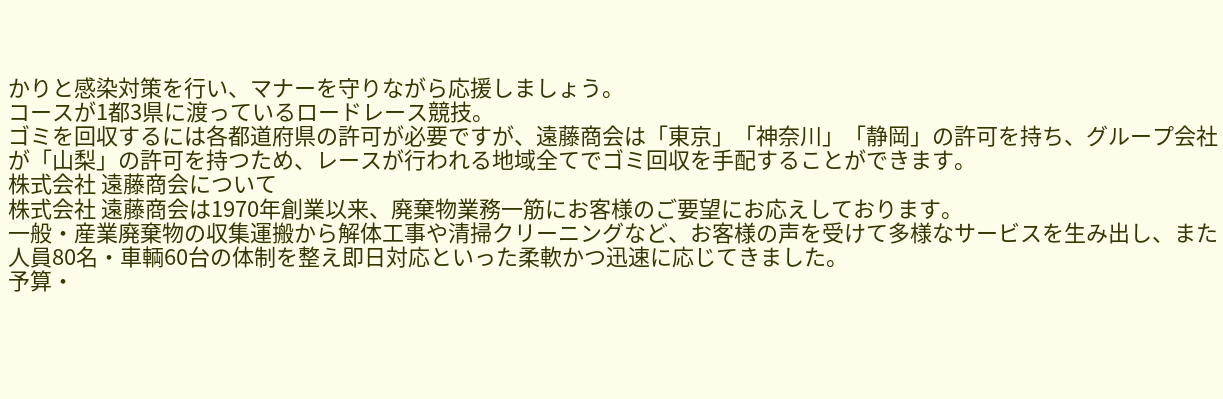かりと感染対策を行い、マナーを守りながら応援しましょう。
コースが1都3県に渡っているロードレース競技。
ゴミを回収するには各都道府県の許可が必要ですが、遠藤商会は「東京」「神奈川」「静岡」の許可を持ち、グループ会社が「山梨」の許可を持つため、レースが行われる地域全てでゴミ回収を手配することができます。
株式会社 遠藤商会について
株式会社 遠藤商会は1970年創業以来、廃棄物業務一筋にお客様のご要望にお応えしております。
一般・産業廃棄物の収集運搬から解体工事や清掃クリーニングなど、お客様の声を受けて多様なサービスを生み出し、また人員80名・車輌60台の体制を整え即日対応といった柔軟かつ迅速に応じてきました。
予算・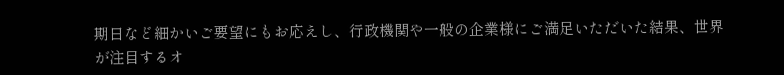期日など細かいご要望にもお応えし、行政機関や一般の企業様にご満足いただいた結果、世界が注目するオ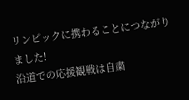リンピックに携わることにつながりました!
沿道での応援観戦は自粛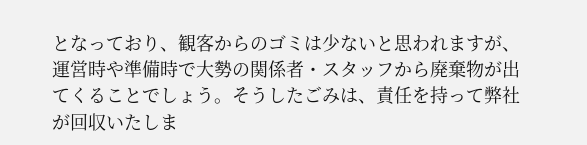となっており、観客からのゴミは少ないと思われますが、運営時や準備時で大勢の関係者・スタッフから廃棄物が出てくることでしょう。そうしたごみは、責任を持って弊社が回収いたしま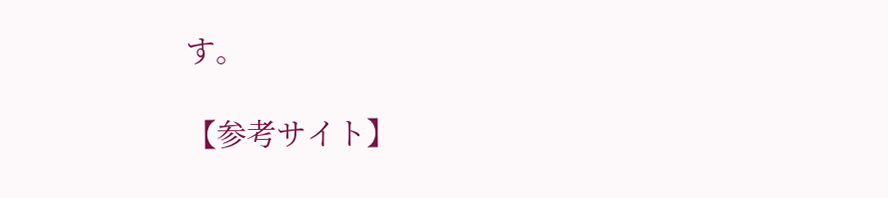す。

【参考サイト】